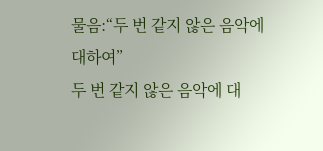물음:“두 번 같지 않은 음악에 대하여”
두 번 같지 않은 음악에 대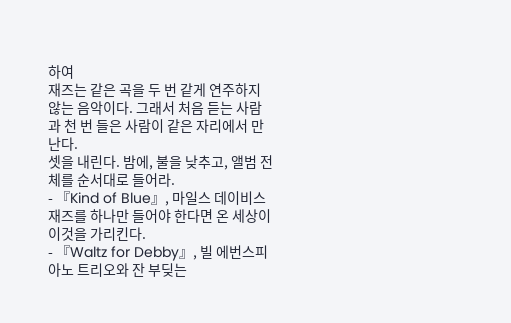하여
재즈는 같은 곡을 두 번 같게 연주하지 않는 음악이다. 그래서 처음 듣는 사람과 천 번 들은 사람이 같은 자리에서 만난다.
셋을 내린다. 밤에, 불을 낮추고, 앨범 전체를 순서대로 들어라.
- 『Kind of Blue』, 마일스 데이비스재즈를 하나만 들어야 한다면 온 세상이 이것을 가리킨다.
- 『Waltz for Debby』, 빌 에번스피아노 트리오와 잔 부딪는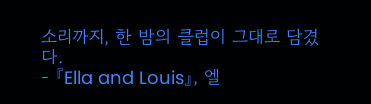소리까지, 한 밤의 클럽이 그대로 담겼다.
- 『Ella and Louis』, 엘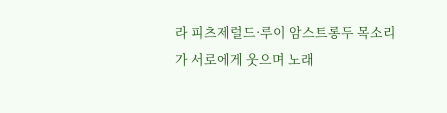라 피츠제럴드·루이 암스트롱두 목소리가 서로에게 웃으며 노래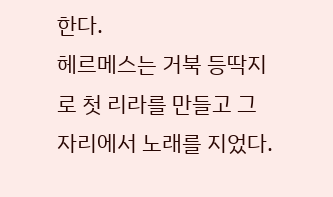한다.
헤르메스는 거북 등딱지로 첫 리라를 만들고 그 자리에서 노래를 지었다.